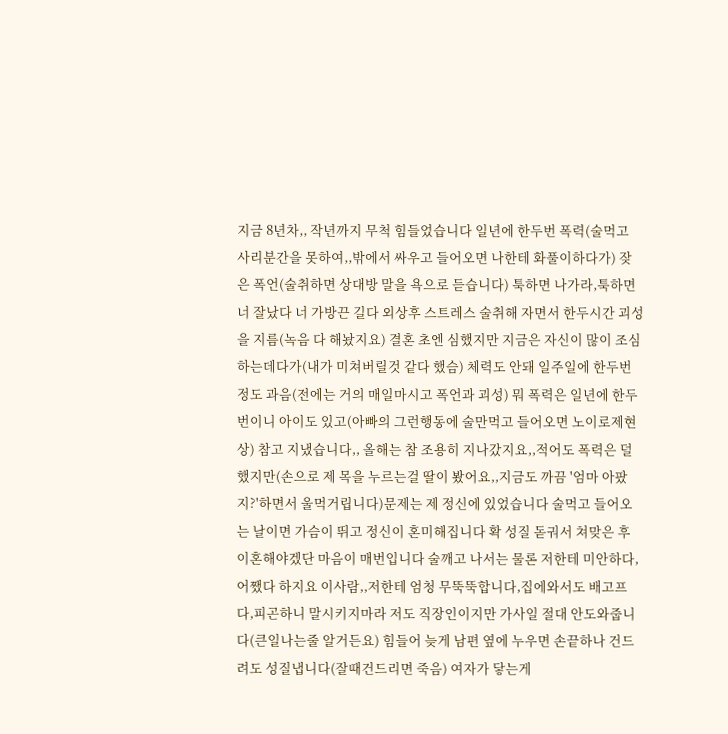지금 8년차,, 작년까지 무척 힘들었습니다 일년에 한두번 폭력(술먹고 사리분간을 못하여,,밖에서 싸우고 들어오면 나한테 화풀이하다가) 잦은 폭언(술취하면 상대방 말을 욕으로 듣습니다) 툭하면 나가라,툭하면 너 잘났다 너 가방끈 길다 외상후 스트레스 술취해 자면서 한두시간 괴성을 지름(녹음 다 해놨지요) 결혼 초엔 심했지만 지금은 자신이 많이 조심하는데다가(내가 미쳐버릴것 같다 했슴) 체력도 안돼 일주일에 한두번정도 과음(전에는 거의 매일마시고 폭언과 괴성) 뭐 폭력은 일년에 한두번이니 아이도 있고(아빠의 그런행동에 술만먹고 들어오면 노이로제현상) 참고 지냈습니다,, 올해는 참 조용히 지나갔지요,,적어도 폭력은 덜했지만(손으로 제 목을 누르는걸 딸이 봤어요,,지금도 까끔 '엄마 아팠지?'하면서 울먹거립니다)문제는 제 정신에 있었습니다 술먹고 들어오는 날이면 가슴이 뛰고 정신이 혼미해집니다 확 성질 돋궈서 쳐맞은 후 이혼해야겠단 마음이 매번입니다 술깨고 나서는 물론 저한테 미안하다,어쨌다 하지요 이사람,,저한테 엄청 무뚝뚝합니다,집에와서도 배고프다,피곤하니 말시키지마라 저도 직장인이지만 가사일 절대 안도와줍니다(큰일나는줄 알거든요) 힘들어 늦게 남편 옆에 누우면 손끝하나 건드려도 성질냅니다(잘때건드리면 죽음) 여자가 닿는게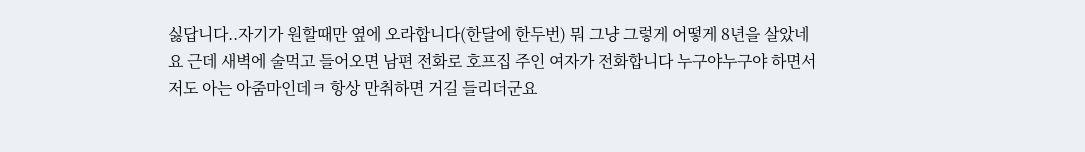싫답니다..자기가 원할때만 옆에 오라합니다(한달에 한두번) 뭐 그냥 그렇게 어떻게 8년을 살았네요 근데 새벽에 술먹고 들어오면 남편 전화로 호프집 주인 여자가 전화합니다 누구야누구야 하면서 저도 아는 아줌마인데ㅋ 항상 만취하면 거길 들리더군요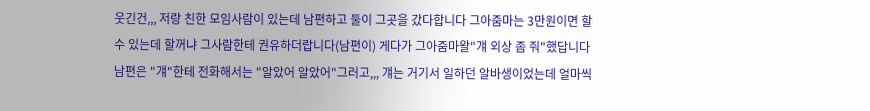웃긴건,,, 저랑 친한 모임사람이 있는데 남편하고 둘이 그곳을 갔다합니다 그아줌마는 3만원이면 할 수 있는데 할꺼냐 그사람한테 권유하더랍니다(남편이) 게다가 그아줌마왈"걔 외상 좀 줘"했답니다 남편은 "걔"한테 전화해서는 "알았어 알았어"그러고,,, 걔는 거기서 일하던 알바생이었는데 얼마씩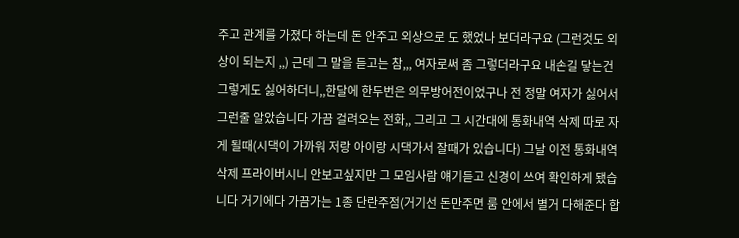주고 관계를 가졌다 하는데 돈 안주고 외상으로 도 했었나 보더라구요 (그런것도 외상이 되는지 ,,) 근데 그 말을 듣고는 참,,, 여자로써 좀 그렇더라구요 내손길 닿는건 그렇게도 싫어하더니,,한달에 한두번은 의무방어전이었구나 전 정말 여자가 싫어서 그런줄 알았습니다 가끔 걸려오는 전화,, 그리고 그 시간대에 통화내역 삭제 따로 자게 될때(시댁이 가까워 저랑 아이랑 시댁가서 잘때가 있습니다) 그날 이전 통화내역 삭제 프라이버시니 안보고싶지만 그 모임사람 얘기듣고 신경이 쓰여 확인하게 됐습니다 거기에다 가끔가는 1종 단란주점(거기선 돈만주면 룸 안에서 별거 다해준다 합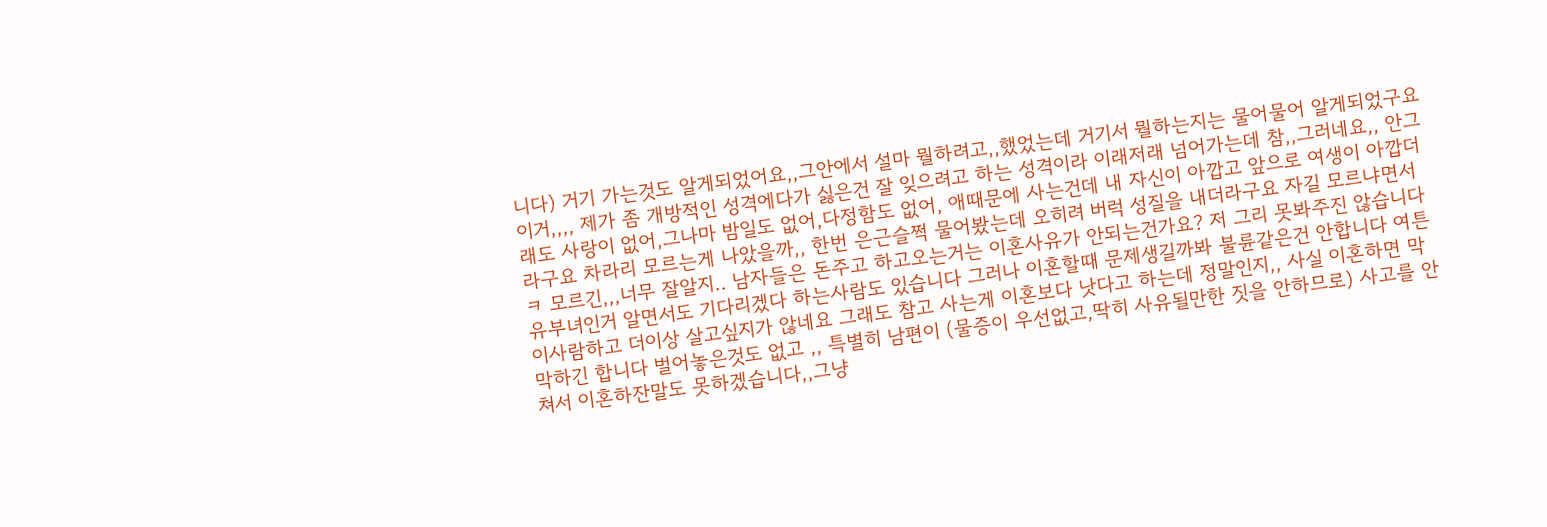니다) 거기 가는것도 알게되었어요,,그안에서 설마 뭘하려고,,했었는데 거기서 뭘하는지는 물어물어 알게되었구요 이거,,,, 제가 좀 개방적인 성격에다가 싫은건 잘 잊으려고 하는 성격이라 이래저래 넘어가는데 참,,그러네요,, 안그래도 사랑이 없어,그나마 밤일도 없어,다정함도 없어, 애때문에 사는건데 내 자신이 아깝고 앞으로 여생이 아깝더라구요 차라리 모르는게 나았을까,, 한번 은근슬쩍 물어봤는데 오히려 버럭 성질을 내더라구요 자길 모르냐면서 ㅋ 모르긴,,,너무 잘알지.. 남자들은 돈주고 하고오는거는 이혼사유가 안되는건가요? 저 그리 못봐주진 않습니다 유부녀인거 알면서도 기다리겠다 하는사람도 있습니다 그러나 이혼할때 문제생길까봐 불륜같은건 안합니다 여튼 이사람하고 더이상 살고싶지가 않네요 그래도 참고 사는게 이혼보다 낫다고 하는데 정말인지,, 사실 이혼하면 막막하긴 합니다 벌어놓은것도 없고 ,, 특별히 남편이 (물증이 우선없고,딱히 사유될만한 짓을 안하므로) 사고를 안쳐서 이혼하잔말도 못하겠습니다,,그냥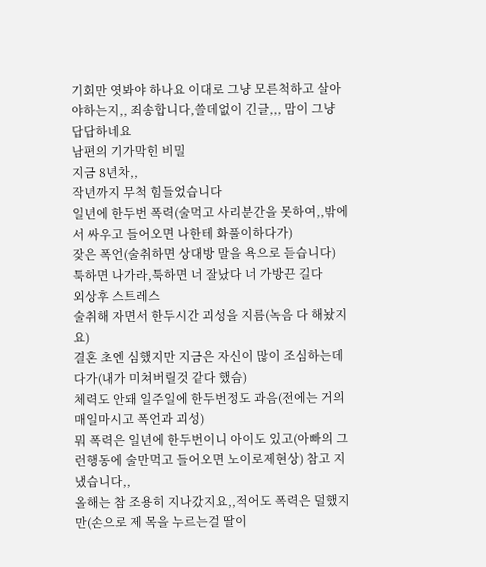기회만 엿봐야 하나요 이대로 그냥 모른척하고 살아야하는지,, 죄송합니다,쓸데없이 긴글,,, 맘이 그냥 답답하네요
남편의 기가막힌 비밀
지금 8년차,,
작년까지 무척 힘들었습니다
일년에 한두번 폭력(술먹고 사리분간을 못하여,,밖에서 싸우고 들어오면 나한테 화풀이하다가)
잦은 폭언(술취하면 상대방 말을 욕으로 듣습니다)
툭하면 나가라,툭하면 너 잘났다 너 가방끈 길다
외상후 스트레스
술취해 자면서 한두시간 괴성을 지름(녹음 다 해놨지요)
결혼 초엔 심했지만 지금은 자신이 많이 조심하는데다가(내가 미쳐버릴것 같다 했슴)
체력도 안돼 일주일에 한두번정도 과음(전에는 거의 매일마시고 폭언과 괴성)
뭐 폭력은 일년에 한두번이니 아이도 있고(아빠의 그런행동에 술만먹고 들어오면 노이로제현상) 참고 지냈습니다,,
올해는 참 조용히 지나갔지요,,적어도 폭력은 덜했지만(손으로 제 목을 누르는걸 딸이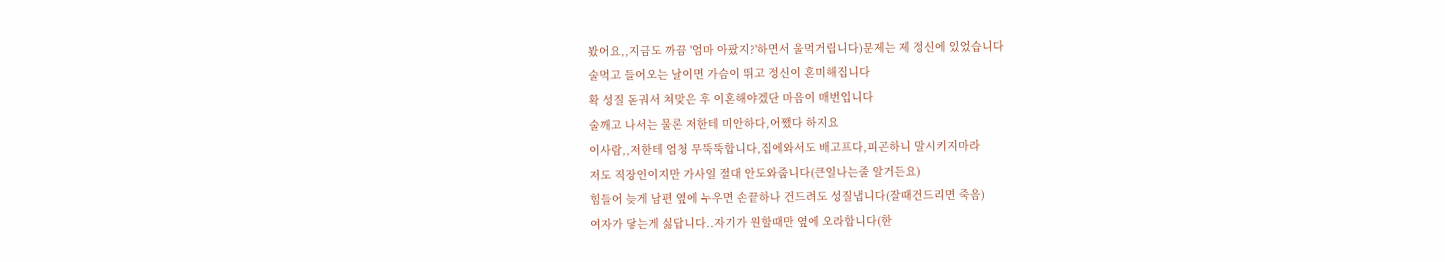봤어요,,지금도 까끔 '엄마 아팠지?'하면서 울먹거립니다)문제는 제 정신에 있었습니다
술먹고 들어오는 날이면 가슴이 뛰고 정신이 혼미해집니다
확 성질 돋궈서 쳐맞은 후 이혼해야겠단 마음이 매번입니다
술깨고 나서는 물론 저한테 미안하다,어쨌다 하지요
이사람,,저한테 엄청 무뚝뚝합니다,집에와서도 배고프다,피곤하니 말시키지마라
저도 직장인이지만 가사일 절대 안도와줍니다(큰일나는줄 알거든요)
힘들어 늦게 남편 옆에 누우면 손끝하나 건드려도 성질냅니다(잘때건드리면 죽음)
여자가 닿는게 싫답니다..자기가 원할때만 옆에 오라합니다(한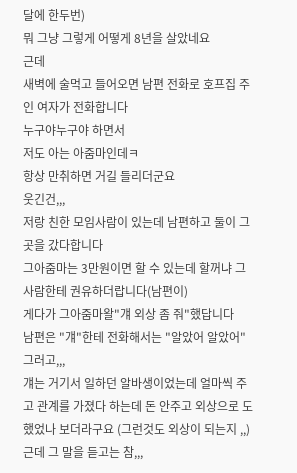달에 한두번)
뭐 그냥 그렇게 어떻게 8년을 살았네요
근데
새벽에 술먹고 들어오면 남편 전화로 호프집 주인 여자가 전화합니다
누구야누구야 하면서
저도 아는 아줌마인데ㅋ
항상 만취하면 거길 들리더군요
웃긴건,,,
저랑 친한 모임사람이 있는데 남편하고 둘이 그곳을 갔다합니다
그아줌마는 3만원이면 할 수 있는데 할꺼냐 그사람한테 권유하더랍니다(남편이)
게다가 그아줌마왈"걔 외상 좀 줘"했답니다
남편은 "걔"한테 전화해서는 "알았어 알았어"그러고,,,
걔는 거기서 일하던 알바생이었는데 얼마씩 주고 관계를 가졌다 하는데 돈 안주고 외상으로 도 했었나 보더라구요 (그런것도 외상이 되는지 ,,)
근데 그 말을 듣고는 참,,,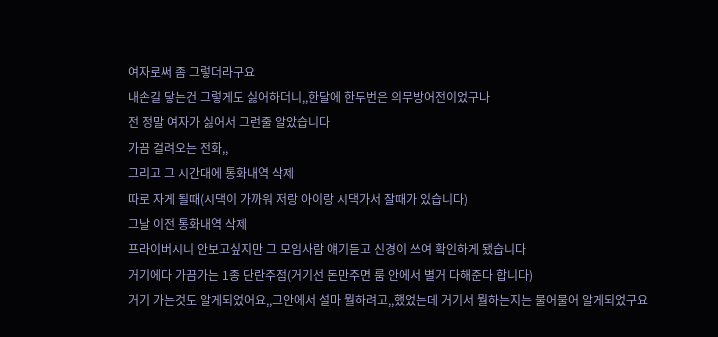여자로써 좀 그렇더라구요
내손길 닿는건 그렇게도 싫어하더니,,한달에 한두번은 의무방어전이었구나
전 정말 여자가 싫어서 그런줄 알았습니다
가끔 걸려오는 전화,,
그리고 그 시간대에 통화내역 삭제
따로 자게 될때(시댁이 가까워 저랑 아이랑 시댁가서 잘때가 있습니다)
그날 이전 통화내역 삭제
프라이버시니 안보고싶지만 그 모임사람 얘기듣고 신경이 쓰여 확인하게 됐습니다
거기에다 가끔가는 1종 단란주점(거기선 돈만주면 룸 안에서 별거 다해준다 합니다)
거기 가는것도 알게되었어요,,그안에서 설마 뭘하려고,,했었는데 거기서 뭘하는지는 물어물어 알게되었구요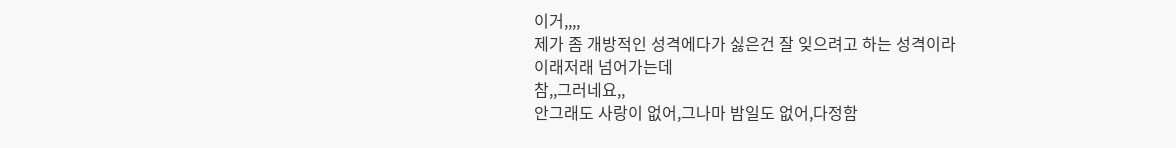이거,,,,
제가 좀 개방적인 성격에다가 싫은건 잘 잊으려고 하는 성격이라
이래저래 넘어가는데
참,,그러네요,,
안그래도 사랑이 없어,그나마 밤일도 없어,다정함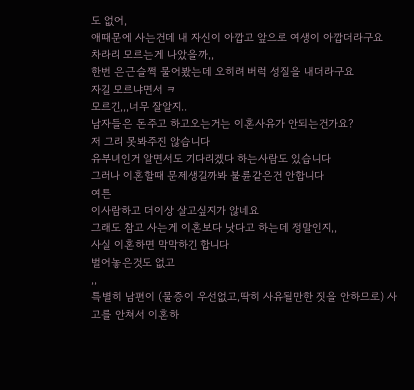도 없어,
애때문에 사는건데 내 자신이 아깝고 앞으로 여생이 아깝더라구요
차라리 모르는게 나았을까,,
한번 은근슬쩍 물어봤는데 오히려 버럭 성질을 내더라구요
자길 모르냐면서 ㅋ
모르긴,,,너무 잘알지..
남자들은 돈주고 하고오는거는 이혼사유가 안되는건가요?
저 그리 못봐주진 않습니다
유부녀인거 알면서도 기다리겠다 하는사람도 있습니다
그러나 이혼할때 문제생길까봐 불륜같은건 안합니다
여튼
이사람하고 더이상 살고싶지가 않네요
그래도 참고 사는게 이혼보다 낫다고 하는데 정말인지,,
사실 이혼하면 막막하긴 합니다
벌어놓은것도 없고
,,
특별히 남편이 (물증이 우선없고,딱히 사유될만한 짓을 안하므로) 사고를 안쳐서 이혼하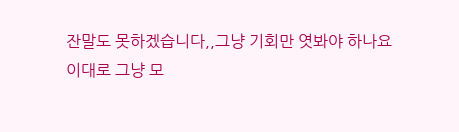잔말도 못하겠습니다,,그냥 기회만 엿봐야 하나요
이대로 그냥 모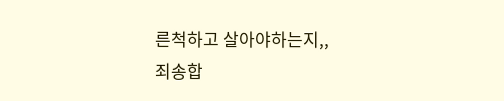른척하고 살아야하는지,,
죄송합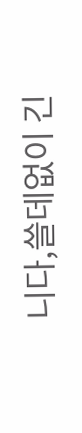니다,쓸데없이 긴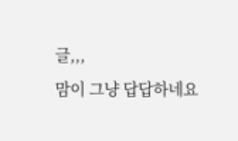글,,,
맘이 그냥 답답하네요